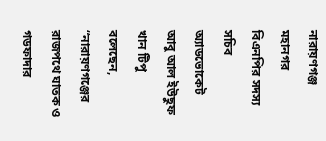নারায়ণগঞ্জ মহানগর বিএনপির সদস্য সচিব অ্যাডভোকেট আবু আল ইউছুফ খান টিপু বলেছেন, “নারায়ণগঞ্জের রাজপথে ঘাতক ও গডফাদার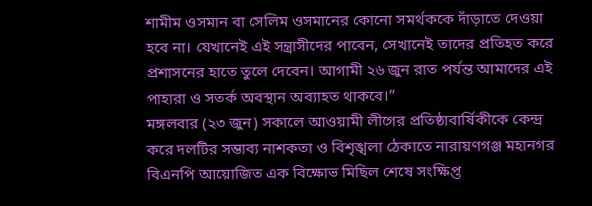শামীম ওসমান বা সেলিম ওসমানের কোনো সমর্থককে দাঁড়াতে দেওয়া হবে না। যেখানেই এই সন্ত্রাসীদের পাবেন, সেখানেই তাদের প্রতিহত করে প্রশাসনের হাতে তুলে দেবেন। আগামী ২৬ জুন রাত পর্যন্ত আমাদের এই পাহারা ও সতর্ক অবস্থান অব্যাহত থাকবে।”
মঙ্গলবার (২৩ জুন) সকালে আওয়ামী লীগের প্রতিষ্ঠাবার্ষিকীকে কেন্দ্র করে দলটির সম্ভাব্য নাশকতা ও বিশৃঙ্খলা ঠেকাতে নারায়ণগঞ্জ মহানগর বিএনপি আয়োজিত এক বিক্ষোভ মিছিল শেষে সংক্ষিপ্ত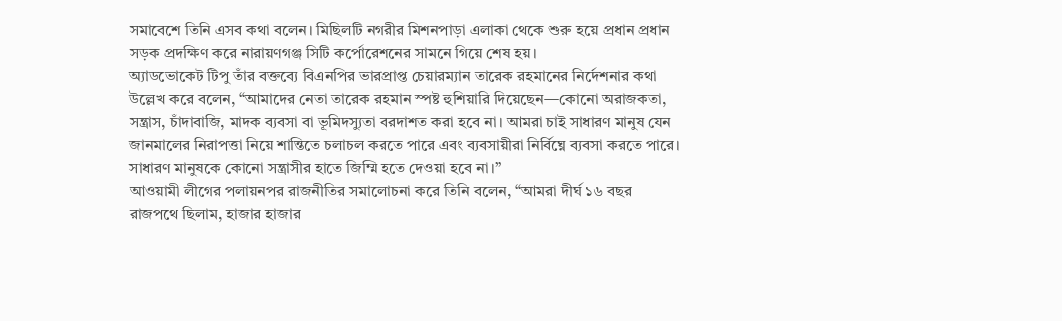সমাবেশে তিনি এসব কথা বলেন। মিছিলটি নগরীর মিশনপাড়া এলাকা থেকে শুরু হয়ে প্রধান প্রধান সড়ক প্রদক্ষিণ করে নারায়ণগঞ্জ সিটি কর্পোরেশনের সামনে গিয়ে শেষ হয়।
অ্যাডভোকেট টিপু তাঁর বক্তব্যে বিএনপির ভারপ্রাপ্ত চেয়ারম্যান তারেক রহমানের নির্দেশনার কথা উল্লেখ করে বলেন, “আমাদের নেতা তারেক রহমান স্পষ্ট হুশিয়ারি দিয়েছেন—কোনো অরাজকতা, সন্ত্রাস, চাঁদাবাজি, মাদক ব্যবসা বা ভূমিদস্যুতা বরদাশত করা হবে না। আমরা চাই সাধারণ মানুষ যেন জানমালের নিরাপত্তা নিয়ে শান্তিতে চলাচল করতে পারে এবং ব্যবসায়ীরা নির্বিঘ্নে ব্যবসা করতে পারে। সাধারণ মানুষকে কোনো সন্ত্রাসীর হাতে জিম্মি হতে দেওয়া হবে না।”
আওয়ামী লীগের পলায়নপর রাজনীতির সমালোচনা করে তিনি বলেন, “আমরা দীর্ঘ ১৬ বছর রাজপথে ছিলাম, হাজার হাজার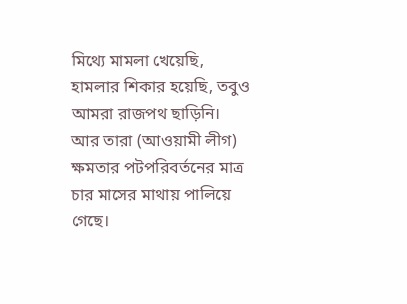মিথ্যে মামলা খেয়েছি, হামলার শিকার হয়েছি, তবুও আমরা রাজপথ ছাড়িনি। আর তারা (আওয়ামী লীগ) ক্ষমতার পটপরিবর্তনের মাত্র চার মাসের মাথায় পালিয়ে গেছে।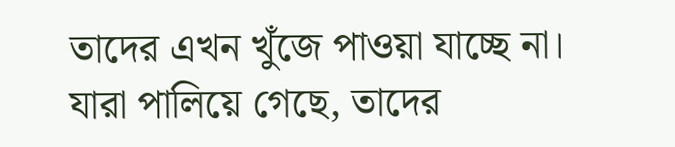তাদের এখন খুঁজে পাওয়া যাচ্ছে না। যারা পালিয়ে গেছে, তাদের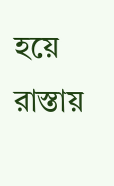হয়ে রাস্তায়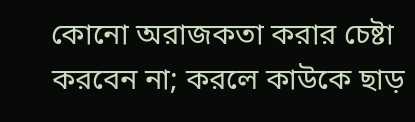কোনো অরাজকতা করার চেষ্টা করবেন না; করলে কাউকে ছাড়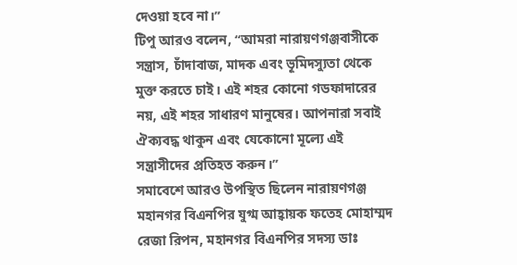দেওয়া হবে না।”
টিপু আরও বলেন, “আমরা নারায়ণগঞ্জবাসীকে সন্ত্রাস, চাঁদাবাজ, মাদক এবং ভূমিদস্যুতা থেকে মুক্ত করতে চাই। এই শহর কোনো গডফাদারের নয়, এই শহর সাধারণ মানুষের। আপনারা সবাই ঐক্যবদ্ধ থাকুন এবং যেকোনো মূল্যে এই সন্ত্রাসীদের প্রতিহত করুন।”
সমাবেশে আরও উপস্থিত ছিলেন নারায়ণগঞ্জ মহানগর বিএনপির যুগ্ম আহ্বায়ক ফতেহ মোহাম্মদ রেজা রিপন, মহানগর বিএনপির সদস্য ডাঃ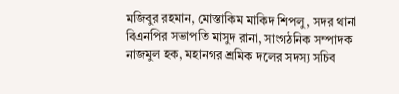মজিবুর রহমান, মোস্তাকিম মাকিদ শিপলু, সদর থানা বিএনপির সভাপতি মাসুদ রানা, সাংগঠনিক সম্পাদক নাজমুল হক, মহানগর শ্রমিক দলের সদস্য সচিব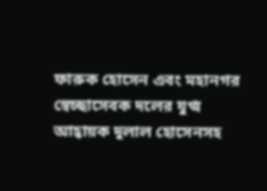ফারুক হোসেন এবং মহানগর স্বেচ্ছাসেবক দলের যুগ্ম আহ্বায়ক দুলাল হোসেনসহ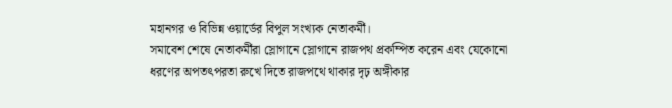মহানগর ও বিভিন্ন ওয়ার্ডের বিপুল সংখ্যক নেতাকর্মী।
সমাবেশ শেষে নেতাকর্মীরা স্লোগানে স্লোগানে রাজপথ প্রকম্পিত করেন এবং যেকোনো ধরণের অপতৎপরতা রুখে দিতে রাজপথে থাকার দৃঢ় অঙ্গীকার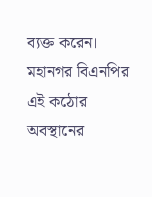ব্যক্ত করেন। মহানগর বিএনপির এই কঠোর অবস্থানের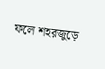ফলে শহরজুড়ে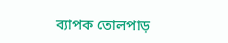ব্যাপক তোলপাড়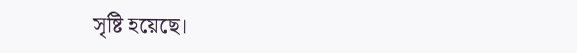সৃষ্টি হয়েছে।